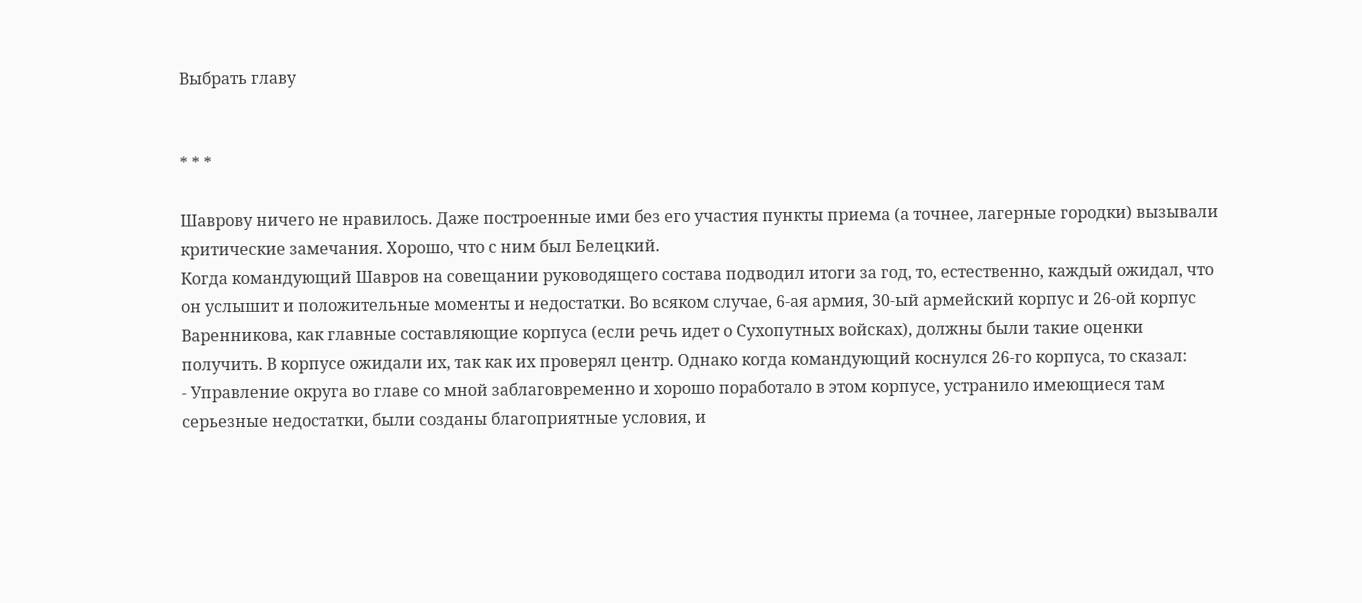Выбрать главу


* * *

Шаврову ничего не нравилось. Даже построенные ими без его участия пункты приема (а точнее, лагерные городки) вызывали критические замечания. Хорошо, что с ним был Белецкий.
Когда командующий Шавров на совещании руководящего состава подводил итоги за год, то, естественно, каждый ожидал, что он услышит и положительные моменты и недостатки. Во всяком случае, 6-ая армия, 30-ый армейский корпус и 26-ой корпус Варенникова, как главные составляющие корпуса (если речь идет о Сухопутных войсках), должны были такие оценки получить. В корпусе ожидали их, так как их проверял центр. Однако когда командующий коснулся 26-го корпуса, то сказал:
- Управление округа во главе со мной заблаговременно и хорошо поработало в этом корпусе, устранило имеющиеся там серьезные недостатки, были созданы благоприятные условия, и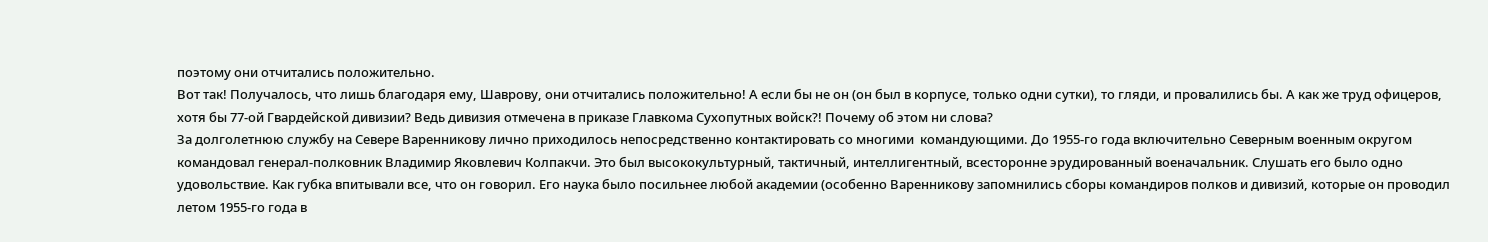поэтому они отчитались положительно.
Вот так! Получалось, что лишь благодаря ему, Шаврову, они отчитались положительно! А если бы не он (он был в корпусе, только одни сутки), то гляди, и провалились бы. А как же труд офицеров, хотя бы 77-ой Гвардейской дивизии? Ведь дивизия отмечена в приказе Главкома Сухопутных войск?! Почему об этом ни слова?
За долголетнюю службу на Севере Варенникову лично приходилось непосредственно контактировать со многими  командующими. До 1955-го года включительно Северным военным округом командовал генерал-полковник Владимир Яковлевич Колпакчи. Это был высококультурный, тактичный, интеллигентный, всесторонне эрудированный военачальник. Слушать его было одно удовольствие. Как губка впитывали все, что он говорил. Его наука было посильнее любой академии (особенно Варенникову запомнились сборы командиров полков и дивизий, которые он проводил летом 1955-го года в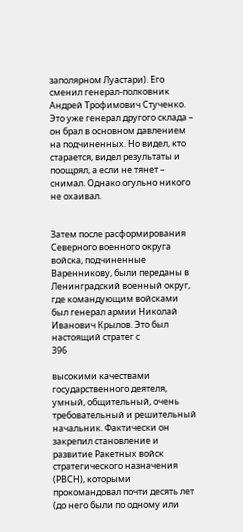заполярном Луастари). Его сменил генерал-полковник Андрей Трофимович Стученко. Это уже генерал другого склада – он брал в основном давлением на подчиненных. Но видел, кто старается, видел результаты и поощрял, а если не тянет – снимал. Однако огульно никого не охаивал.


Затем после расформирования Северного военного округа войска, подчиненные Варенникову, были переданы в Ленинградский военный округ, где командующим войсками был генерал армии Николай Иванович Крылов. Это был настоящий стратег с
396

высокими качествами государственного деятеля, умный, общительный, очень
требовательный и решительный начальник. Фактически он закрепил становление и развитие Ракетных войск стратегического назначения (РВСН), которыми прокомандовал почти десять лет (до него были по одному или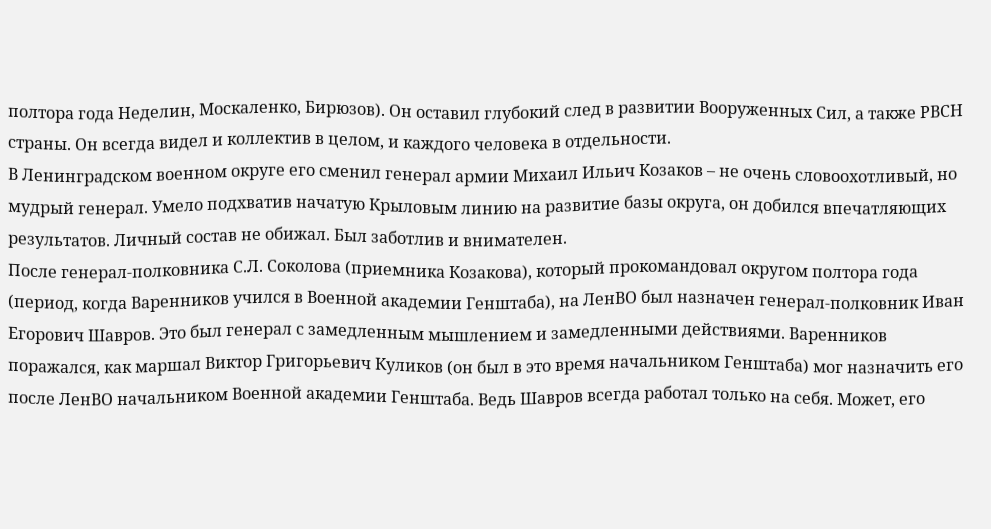полтора года Неделин, Москаленко, Бирюзов). Он оставил глубокий след в развитии Вооруженных Сил, а также РВСН страны. Он всегда видел и коллектив в целом, и каждого человека в отдельности.
В Ленинградском военном округе его сменил генерал армии Михаил Ильич Козаков – не очень словоохотливый, но мудрый генерал. Умело подхватив начатую Крыловым линию на развитие базы округа, он добился впечатляющих результатов. Личный состав не обижал. Был заботлив и внимателен.
После генерал-полковника С.Л. Соколова (приемника Козакова), который прокомандовал округом полтора года (период, когда Варенников учился в Военной академии Генштаба), на ЛенВО был назначен генерал-полковник Иван Егорович Шавров. Это был генерал с замедленным мышлением и замедленными действиями. Варенников поражался, как маршал Виктор Григорьевич Куликов (он был в это время начальником Генштаба) мог назначить его после ЛенВО начальником Военной академии Генштаба. Ведь Шавров всегда работал только на себя. Может, его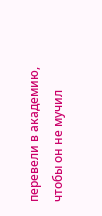перевели в академию, чтобы он не мучил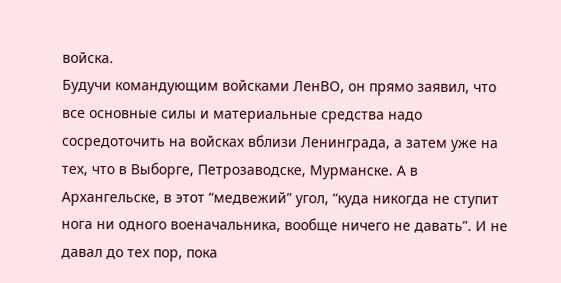войска.
Будучи командующим войсками ЛенВО, он прямо заявил, что все основные силы и материальные средства надо сосредоточить на войсках вблизи Ленинграда, а затем уже на тех, что в Выборге, Петрозаводске, Мурманске. А в Архангельске, в этот “медвежий” угол, “куда никогда не ступит нога ни одного военачальника, вообще ничего не давать”. И не давал до тех пор, пока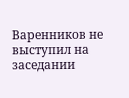Варенников не выступил на заседании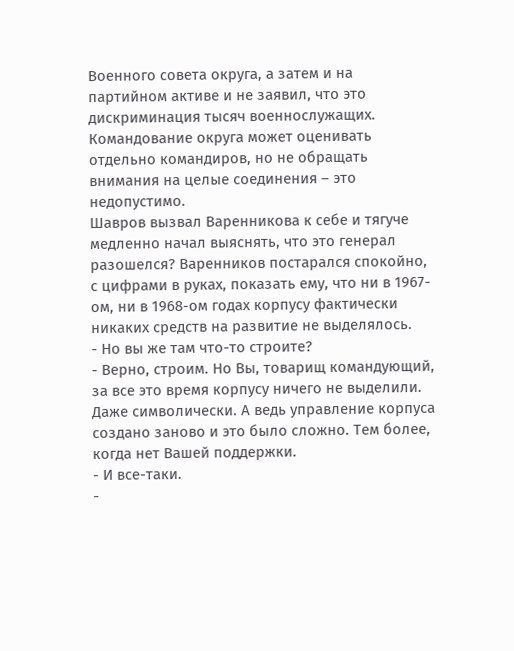Военного совета округа, а затем и на партийном активе и не заявил, что это дискриминация тысяч военнослужащих. Командование округа может оценивать отдельно командиров, но не обращать внимания на целые соединения – это недопустимо.
Шавров вызвал Варенникова к себе и тягуче медленно начал выяснять, что это генерал разошелся? Варенников постарался спокойно, с цифрами в руках, показать ему, что ни в 1967-ом, ни в 1968-ом годах корпусу фактически никаких средств на развитие не выделялось.
- Но вы же там что-то строите?
- Верно, строим. Но Вы, товарищ командующий, за все это время корпусу ничего не выделили. Даже символически. А ведь управление корпуса создано заново и это было сложно. Тем более, когда нет Вашей поддержки.
- И все-таки.
-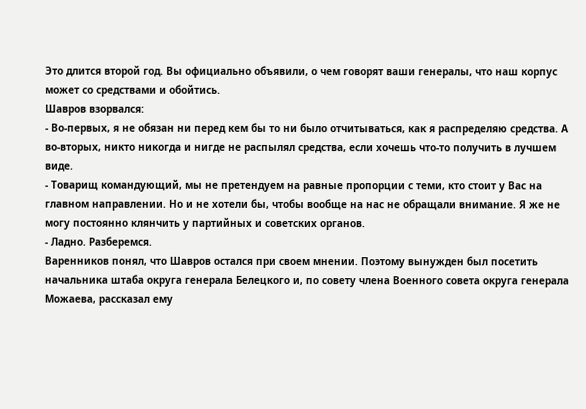Это длится второй год. Вы официально объявили, о чем говорят ваши генералы, что наш корпус может со средствами и обойтись.
Шавров взорвался:
- Во-первых, я не обязан ни перед кем бы то ни было отчитываться, как я распределяю средства. А во-вторых, никто никогда и нигде не распылял средства, если хочешь что-то получить в лучшем виде.
- Товарищ командующий, мы не претендуем на равные пропорции с теми, кто стоит у Вас на главном направлении. Но и не хотели бы, чтобы вообще на нас не обращали внимание. Я же не могу постоянно клянчить у партийных и советских органов.
- Ладно. Разберемся.
Варенников понял, что Шавров остался при своем мнении. Поэтому вынужден был посетить начальника штаба округа генерала Белецкого и, по совету члена Военного совета округа генерала Можаева, рассказал ему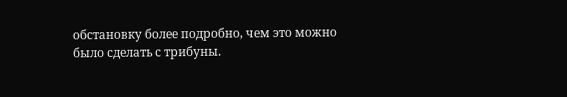обстановку более подробно, чем это можно было сделать с трибуны.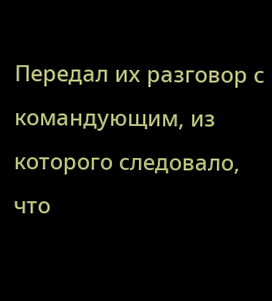Передал их разговор с командующим, из которого следовало, что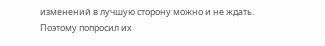изменений в лучшую сторону можно и не ждать. Поэтому попросил их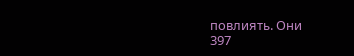повлиять. Они
397